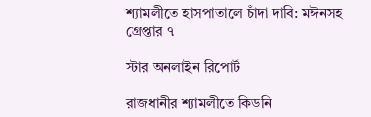শ্যামলীতে হাসপাতালে চাঁদা দাবি: মঈনসহ গ্রেপ্তার ৭

স্টার অনলাইন রিপোর্ট

রাজধানীর শ্যামলীতে কিডনি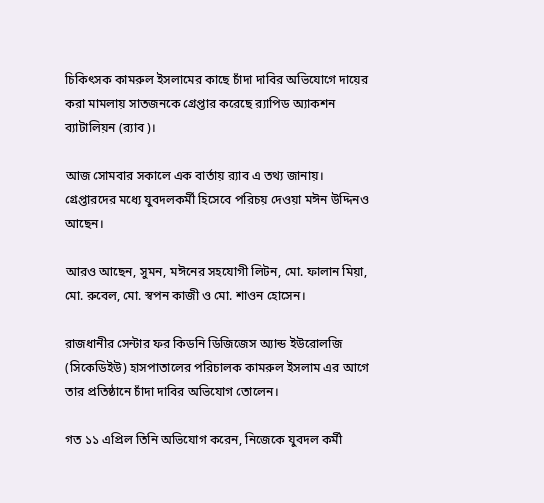চিকিৎসক কামরুল ইসলামের কাছে চাঁদা দাবির অভিযোগে দায়ের করা মামলায় সাতজনকে গ্রেপ্তার করেছে র‍্যাপিড অ্যাকশন ব্যাটালিয়ন (র‍্যাব)।

আজ সোমবার সকালে এক বার্তায় র‍্যাব এ তথ্য জানায়। গ্রেপ্তারদের মধ্যে যুবদলকর্মী হিসেবে পরিচয় দেওয়া মঈন উদ্দিনও আছেন।

আরও আছেন, সুমন, মঈনের সহযোগী লিটন, মো. ফালান মিয়া, মো. রুবেল, মো. স্বপন কাজী ও মো. শাওন হোসেন।

রাজধানীর সেন্টার ফর কিডনি ডিজিজেস অ্যান্ড ইউরোলজি (সিকেডিইউ) হাসপাতালের পরিচালক কামরুল ইসলাম এর আগে তার প্রতিষ্ঠানে চাঁদা দাবির অভিযোগ তোলেন।

গত ১১ এপ্রিল তিনি অভিযোগ করেন, নিজেকে যুবদল কর্মী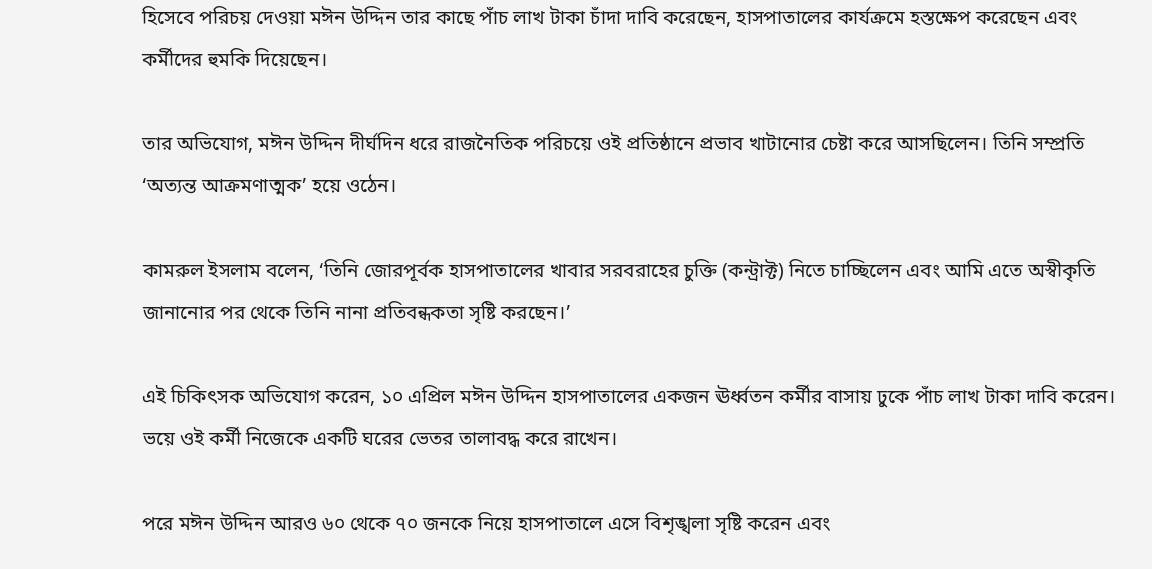হিসেবে পরিচয় দেওয়া মঈন উদ্দিন তার কাছে পাঁচ লাখ টাকা চাঁদা দাবি করেছেন, হাসপাতালের কার্যক্রমে হস্তক্ষেপ করেছেন এবং কর্মীদের হুমকি দিয়েছেন।

তার অভিযোগ, মঈন উদ্দিন দীর্ঘদিন ধরে রাজনৈতিক পরিচয়ে ওই প্রতিষ্ঠানে প্রভাব খাটানোর চেষ্টা করে আসছিলেন। তিনি সম্প্রতি ‘অত্যন্ত আক্রমণাত্মক’ হয়ে ওঠেন।

কামরুল ইসলাম বলেন, ‘তিনি জোরপূর্বক হাসপাতালের খাবার সরবরাহের চুক্তি (কন্ট্রাক্ট) নিতে চাচ্ছিলেন এবং আমি এতে অস্বীকৃতি জানানোর পর থেকে তিনি নানা প্রতিবন্ধকতা সৃষ্টি করছেন।’

এই চিকিৎসক অভিযোগ করেন, ১০ এপ্রিল মঈন উদ্দিন হাসপাতালের একজন ঊর্ধ্বতন কর্মীর বাসায় ঢুকে পাঁচ লাখ টাকা দাবি করেন। ভয়ে ওই কর্মী নিজেকে একটি ঘরের ভেতর তালাবদ্ধ করে রাখেন।

পরে মঈন উদ্দিন আরও ৬০ থেকে ৭০ জনকে নিয়ে হাসপাতালে এসে বিশৃঙ্খলা সৃষ্টি করেন এবং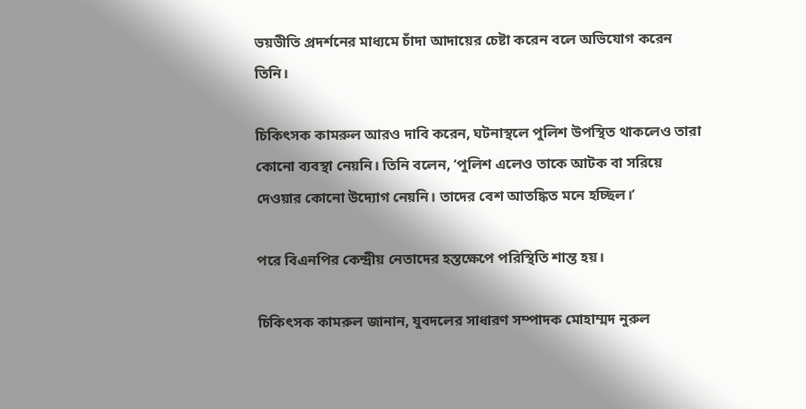ভয়ভীতি প্রদর্শনের মাধ্যমে চাঁদা আদায়ের চেষ্টা করেন বলে অভিযোগ করেন তিনি।

চিকিৎসক কামরুল আরও দাবি করেন, ঘটনাস্থলে পুলিশ উপস্থিত থাকলেও তারা কোনো ব্যবস্থা নেয়নি। তিনি বলেন, ‘পুলিশ এলেও তাকে আটক বা সরিয়ে দেওয়ার কোনো উদ্যোগ নেয়নি। তাদের বেশ আতঙ্কিত মনে হচ্ছিল।’

পরে বিএনপির কেন্দ্রীয় নেতাদের হস্তক্ষেপে পরিস্থিতি শান্ত হয়।

চিকিৎসক কামরুল জানান, যুবদলের সাধারণ সম্পাদক মোহাম্মদ নুরুল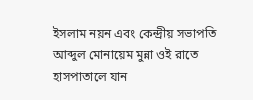ইসলাম নয়ন এবং কেন্দ্রীয় সভাপতি আব্দুল মোনায়েম মুন্না ওই রাতে হাসপাতালে যান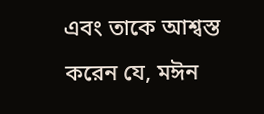এবং তাকে আশ্বস্ত করেন যে, মঈন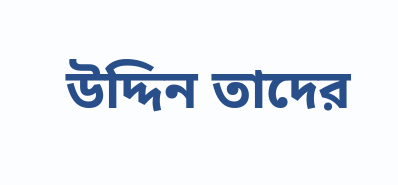উদ্দিন তাদের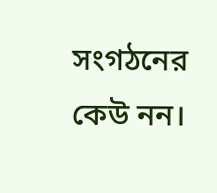সংগঠনের কেউ নন।